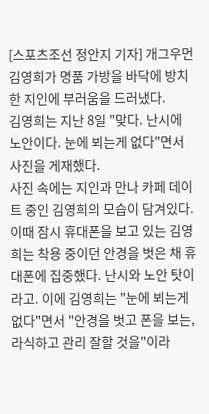[스포츠조선 정안지 기자] 개그우먼 김영희가 명품 가방을 바닥에 방치한 지인에 부러움을 드러냈다.
김영희는 지난 8일 "맞다. 난시에 노안이다. 눈에 뵈는게 없다"면서 사진을 게재했다.
사진 속에는 지인과 만나 카페 데이트 중인 김영희의 모습이 담겨있다. 이때 잠시 휴대폰을 보고 있는 김영희는 착용 중이던 안경을 벗은 채 휴대폰에 집중했다. 난시와 노안 탓이라고. 이에 김영희는 "눈에 뵈는게 없다"면서 "안경을 벗고 폰을 보는, 라식하고 관리 잘할 것을"이라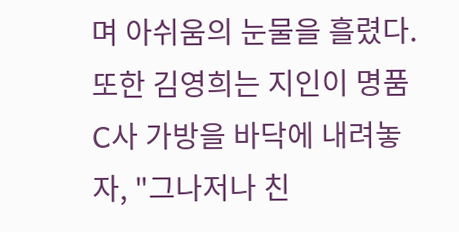며 아쉬움의 눈물을 흘렸다.
또한 김영희는 지인이 명품 C사 가방을 바닥에 내려놓자, "그나저나 친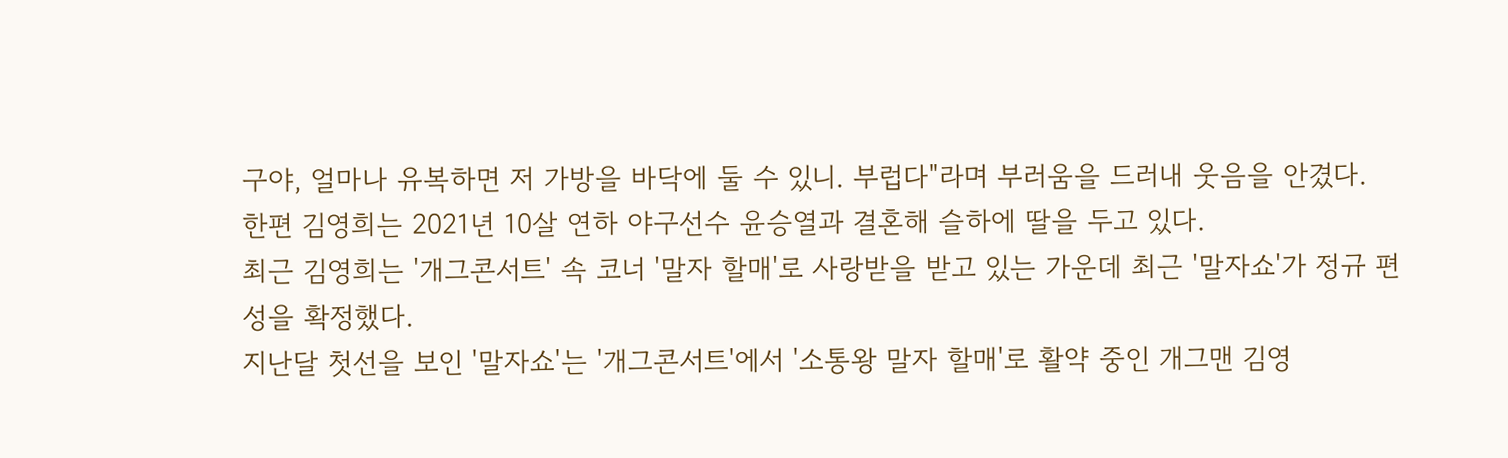구야, 얼마나 유복하면 저 가방을 바닥에 둘 수 있니. 부럽다"라며 부러움을 드러내 웃음을 안겼다.
한편 김영희는 2021년 10살 연하 야구선수 윤승열과 결혼해 슬하에 딸을 두고 있다.
최근 김영희는 '개그콘서트' 속 코너 '말자 할매'로 사랑받을 받고 있는 가운데 최근 '말자쇼'가 정규 편성을 확정했다.
지난달 첫선을 보인 '말자쇼'는 '개그콘서트'에서 '소통왕 말자 할매'로 활약 중인 개그맨 김영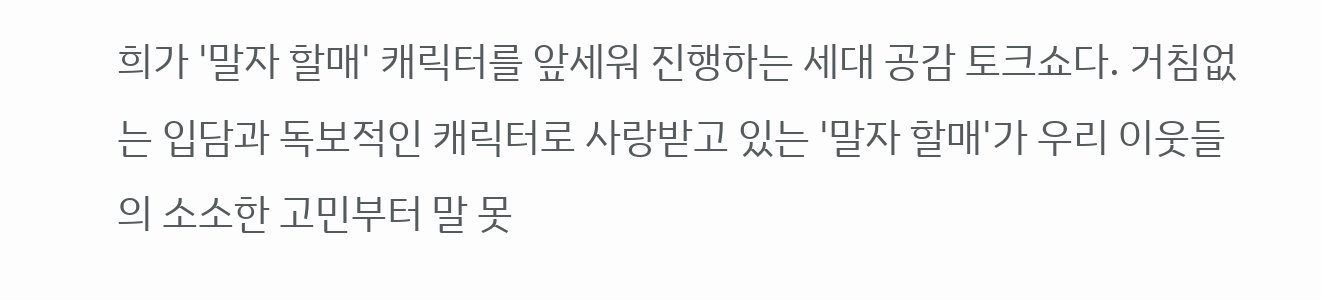희가 '말자 할매' 캐릭터를 앞세워 진행하는 세대 공감 토크쇼다. 거침없는 입담과 독보적인 캐릭터로 사랑받고 있는 '말자 할매'가 우리 이웃들의 소소한 고민부터 말 못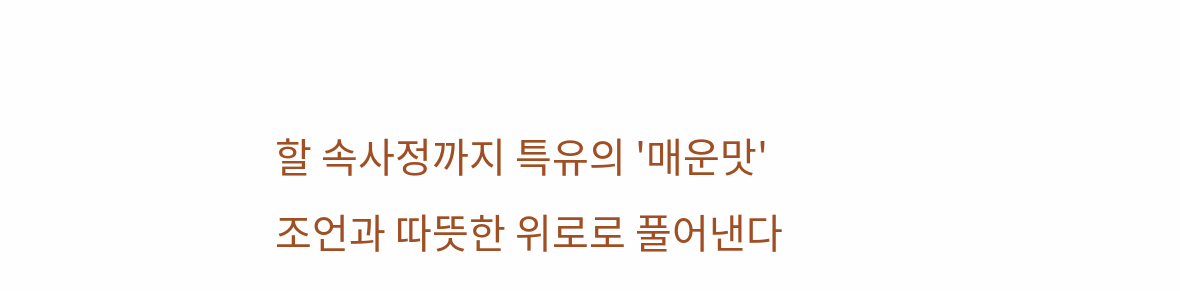할 속사정까지 특유의 '매운맛' 조언과 따뜻한 위로로 풀어낸다